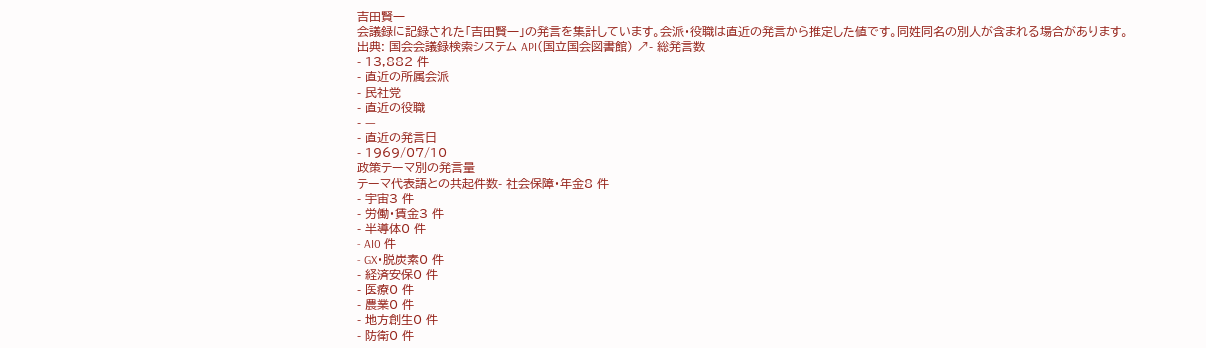吉田賢一
会議録に記録された「吉田賢一」の発言を集計しています。会派・役職は直近の発言から推定した値です。同姓同名の別人が含まれる場合があります。
出典: 国会会議録検索システム API(国立国会図書館) ↗- 総発言数
- 13,882 件
- 直近の所属会派
- 民社党
- 直近の役職
- —
- 直近の発言日
- 1969/07/10
政策テーマ別の発言量
テーマ代表語との共起件数- 社会保障・年金8 件
- 宇宙3 件
- 労働・賃金3 件
- 半導体0 件
- AI0 件
- GX・脱炭素0 件
- 経済安保0 件
- 医療0 件
- 農業0 件
- 地方創生0 件
- 防衛0 件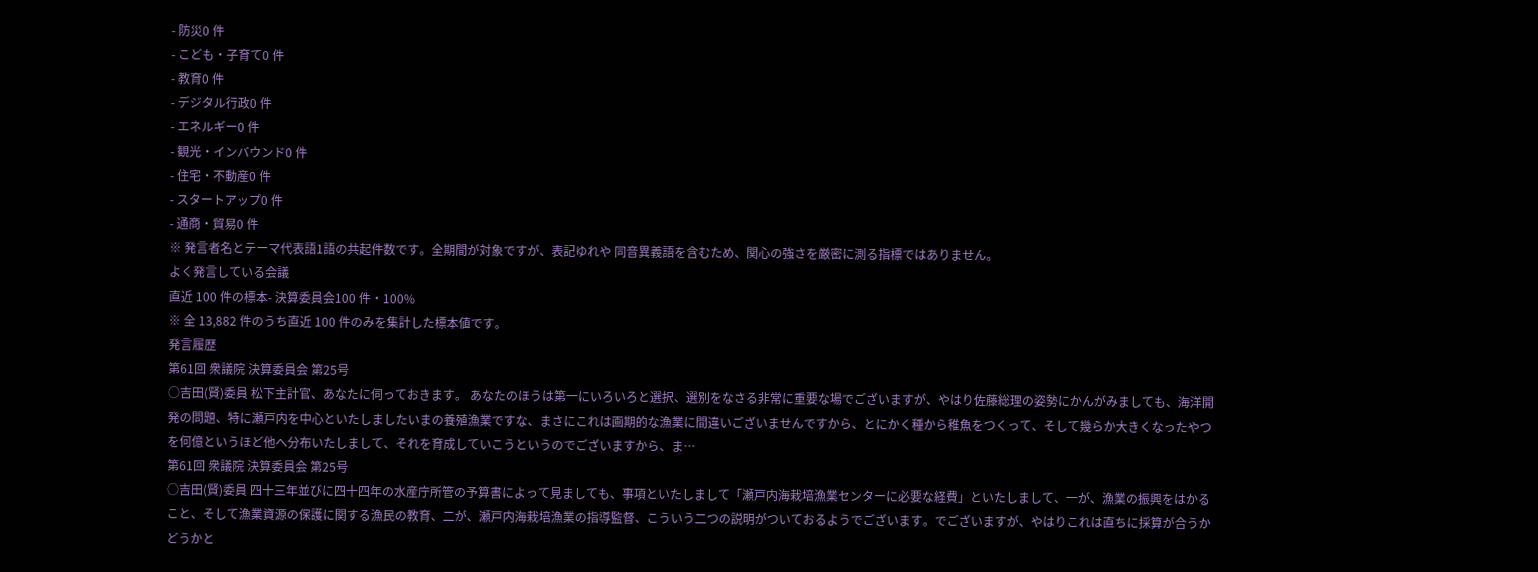- 防災0 件
- こども・子育て0 件
- 教育0 件
- デジタル行政0 件
- エネルギー0 件
- 観光・インバウンド0 件
- 住宅・不動産0 件
- スタートアップ0 件
- 通商・貿易0 件
※ 発言者名とテーマ代表語1語の共起件数です。全期間が対象ですが、表記ゆれや 同音異義語を含むため、関心の強さを厳密に測る指標ではありません。
よく発言している会議
直近 100 件の標本- 決算委員会100 件・100%
※ 全 13,882 件のうち直近 100 件のみを集計した標本値です。
発言履歴
第61回 衆議院 決算委員会 第25号
○吉田(賢)委員 松下主計官、あなたに伺っておきます。 あなたのほうは第一にいろいろと選択、選別をなさる非常に重要な場でございますが、やはり佐藤総理の姿勢にかんがみましても、海洋開発の問題、特に瀬戸内を中心といたしましたいまの養殖漁業ですな、まさにこれは画期的な漁業に間違いございませんですから、とにかく種から稚魚をつくって、そして幾らか大きくなったやつを何億というほど他へ分布いたしまして、それを育成していこうというのでございますから、ま…
第61回 衆議院 決算委員会 第25号
○吉田(賢)委員 四十三年並びに四十四年の水産庁所管の予算書によって見ましても、事項といたしまして「瀬戸内海栽培漁業センターに必要な経費」といたしまして、一が、漁業の振興をはかること、そして漁業資源の保護に関する漁民の教育、二が、瀬戸内海栽培漁業の指導監督、こういう二つの説明がついておるようでございます。でございますが、やはりこれは直ちに採算が合うかどうかと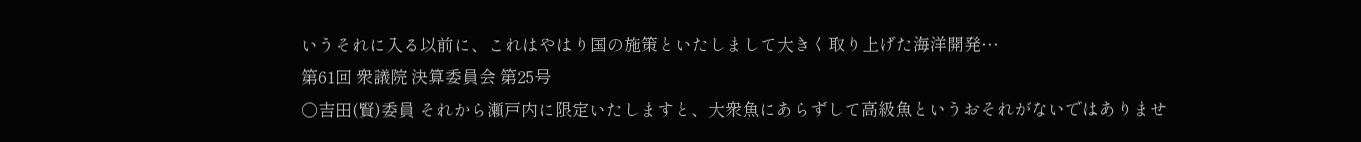いうそれに入る以前に、これはやはり国の施策といたしまして大きく取り上げた海洋開発…
第61回 衆議院 決算委員会 第25号
○吉田(賢)委員 それから瀬戸内に限定いたしますと、大衆魚にあらずして高級魚というおそれがないではありませ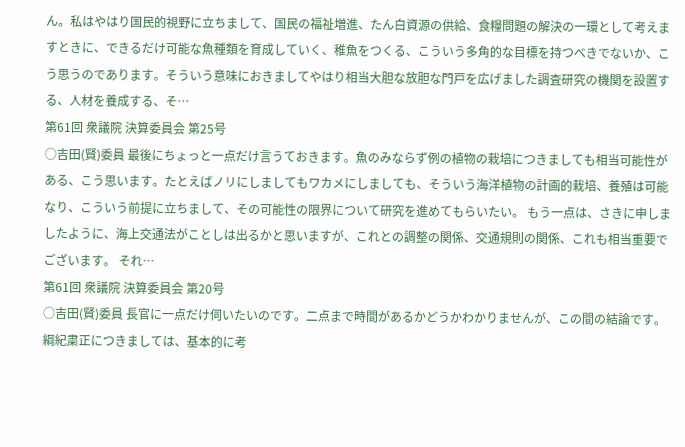ん。私はやはり国民的視野に立ちまして、国民の福祉増進、たん白資源の供給、食糧問題の解決の一環として考えますときに、できるだけ可能な魚種類を育成していく、稚魚をつくる、こういう多角的な目標を持つべきでないか、こう思うのであります。そういう意味におきましてやはり相当大胆な放胆な門戸を広げました調査研究の機関を設置する、人材を養成する、そ…
第61回 衆議院 決算委員会 第25号
○吉田(賢)委員 最後にちょっと一点だけ言うておきます。魚のみならず例の植物の栽培につきましても相当可能性がある、こう思います。たとえばノリにしましてもワカメにしましても、そういう海洋植物の計画的栽培、養殖は可能なり、こういう前提に立ちまして、その可能性の限界について研究を進めてもらいたい。 もう一点は、さきに申しましたように、海上交通法がことしは出るかと思いますが、これとの調整の関係、交通規則の関係、これも相当重要でございます。 それ…
第61回 衆議院 決算委員会 第20号
○吉田(賢)委員 長官に一点だけ伺いたいのです。二点まで時間があるかどうかわかりませんが、この間の結論です。 綱紀粛正につきましては、基本的に考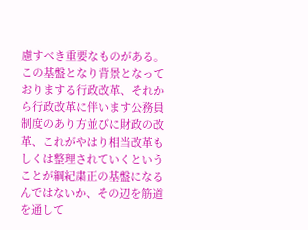慮すべき重要なものがある。この基盤となり背景となっておりまする行政改革、それから行政改革に伴います公務員制度のあり方並びに財政の改革、これがやはり相当改革もしくは整理されていくということが綱紀粛正の基盤になるんではないか、その辺を筋道を通して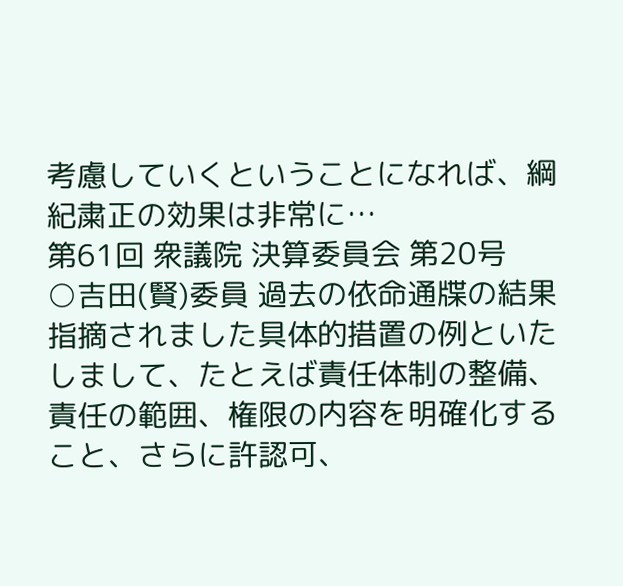考慮していくということになれば、綱紀粛正の効果は非常に…
第61回 衆議院 決算委員会 第20号
○吉田(賢)委員 過去の依命通牒の結果指摘されました具体的措置の例といたしまして、たとえば責任体制の整備、責任の範囲、権限の内容を明確化すること、さらに許認可、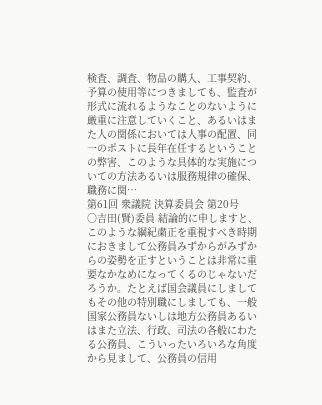検査、調査、物品の購入、工事契約、予算の使用等につきましても、監査が形式に流れるようなことのないように厳重に注意していくこと、あるいはまた人の関係においては人事の配置、同一のポストに長年在任するということの弊害、このような具体的な実施についての方法あるいは服務規律の確保、職務に関…
第61回 衆議院 決算委員会 第20号
○吉田(賢)委員 結論的に申しますと、このような綱紀粛正を重視すべき時期におきまして公務員みずからがみずからの姿勢を正すということは非常に重要なかなめになってくるのじゃないだろうか。たとえば国会議員にしましてもその他の特別職にしましても、一般国家公務員ないしは地方公務員あるいはまた立法、行政、司法の各般にわたる公務員、こういったいろいろな角度から見まして、公務員の信用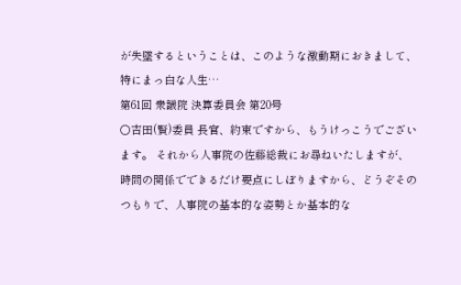が失墜するということは、このような激動期におきまして、特にまっ白な人生…
第61回 衆議院 決算委員会 第20号
○吉田(賢)委員 長官、約束ですから、もうけっこうでございます。 それから人事院の佐藤総裁にお尋ねいたしますが、時間の関係でできるだけ要点にしぼりますから、どうぞそのつもりで、人事院の基本的な姿勢とか基本的な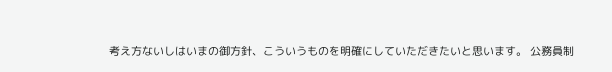考え方ないしはいまの御方針、こういうものを明確にしていただきたいと思います。 公務員制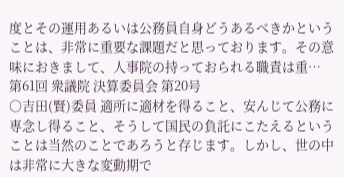度とその運用あるいは公務員自身どうあるべきかということは、非常に重要な課題だと思っております。その意味におきまして、人事院の持っておられる職責は重…
第61回 衆議院 決算委員会 第20号
○吉田(賢)委員 適所に適材を得ること、安んじて公務に専念し得ること、そうして国民の負託にこたえるということは当然のことであろうと存じます。しかし、世の中は非常に大きな変動期で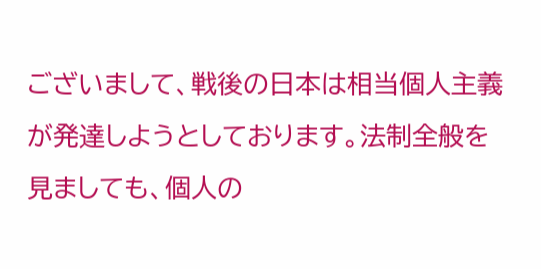ございまして、戦後の日本は相当個人主義が発達しようとしております。法制全般を見ましても、個人の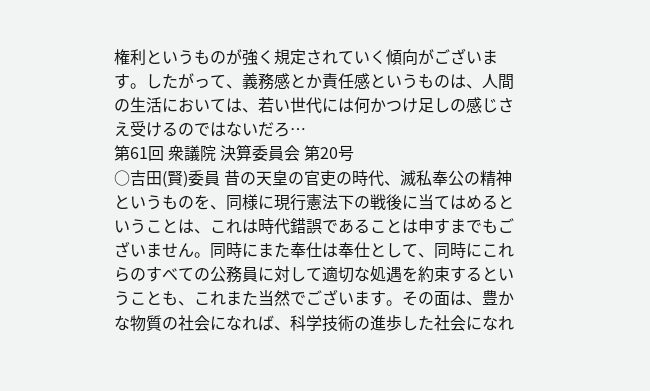権利というものが強く規定されていく傾向がございます。したがって、義務感とか責任感というものは、人間の生活においては、若い世代には何かつけ足しの感じさえ受けるのではないだろ…
第61回 衆議院 決算委員会 第20号
○吉田(賢)委員 昔の天皇の官吏の時代、滅私奉公の精神というものを、同様に現行憲法下の戦後に当てはめるということは、これは時代錯誤であることは申すまでもございません。同時にまた奉仕は奉仕として、同時にこれらのすべての公務員に対して適切な処遇を約束するということも、これまた当然でございます。その面は、豊かな物質の社会になれば、科学技術の進歩した社会になれ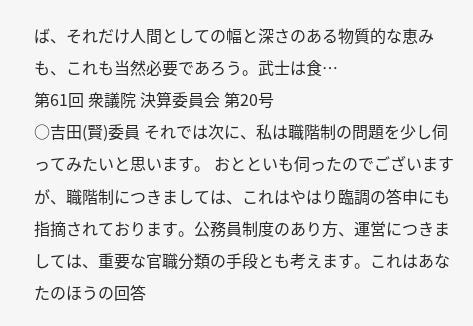ば、それだけ人間としての幅と深さのある物質的な恵みも、これも当然必要であろう。武士は食…
第61回 衆議院 決算委員会 第20号
○吉田(賢)委員 それでは次に、私は職階制の問題を少し伺ってみたいと思います。 おとといも伺ったのでございますが、職階制につきましては、これはやはり臨調の答申にも指摘されております。公務員制度のあり方、運営につきましては、重要な官職分類の手段とも考えます。これはあなたのほうの回答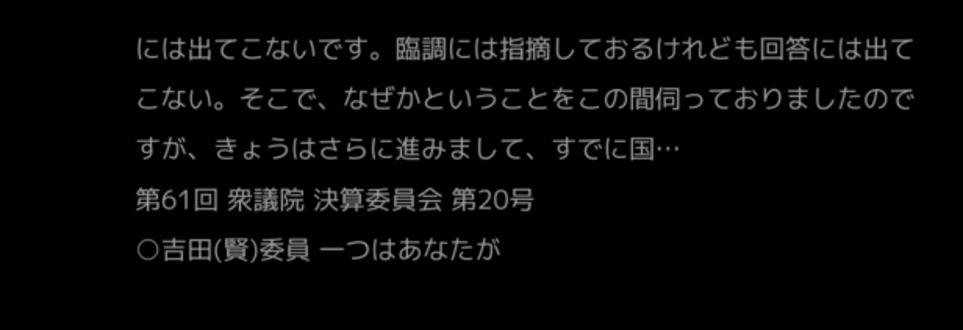には出てこないです。臨調には指摘しておるけれども回答には出てこない。そこで、なぜかということをこの間伺っておりましたのですが、きょうはさらに進みまして、すでに国…
第61回 衆議院 決算委員会 第20号
○吉田(賢)委員 一つはあなたが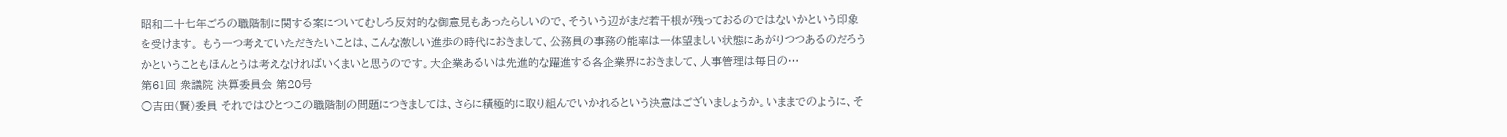昭和二十七年ごろの職階制に関する案についてむしろ反対的な御意見もあったらしいので、そういう辺がまだ若干根が残っておるのではないかという印象を受けます。 もう一つ考えていただきたいことは、こんな激しい進歩の時代におきまして、公務員の事務の能率は一体望ましい状態にあがりつつあるのだろうかということもほんとうは考えなければいくまいと思うのです。大企業あるいは先進的な躍進する各企業界におきまして、人事管理は毎日の…
第61回 衆議院 決算委員会 第20号
○吉田(賢)委員 それではひとつこの職階制の問題につきましては、さらに積極的に取り組んでいかれるという決意はございましょうか。いままでのように、そ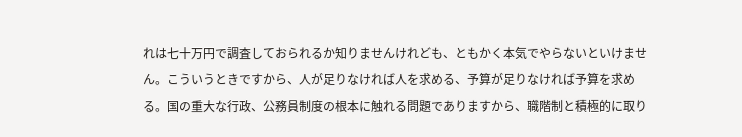れは七十万円で調査しておられるか知りませんけれども、ともかく本気でやらないといけません。こういうときですから、人が足りなければ人を求める、予算が足りなければ予算を求める。国の重大な行政、公務員制度の根本に触れる問題でありますから、職階制と積極的に取り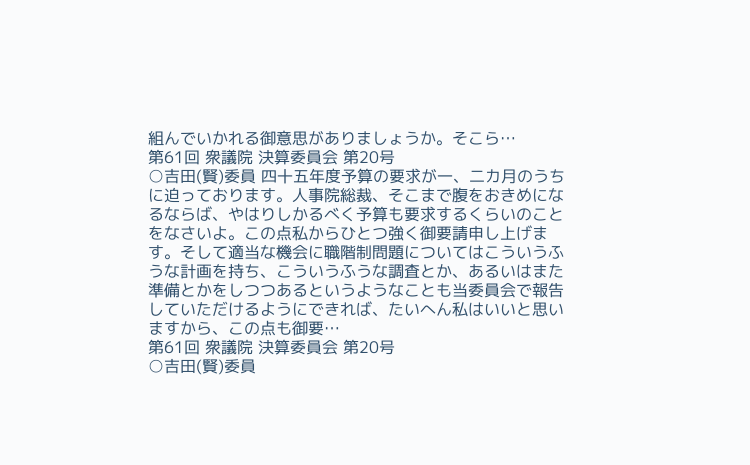組んでいかれる御意思がありましょうか。そこら…
第61回 衆議院 決算委員会 第20号
○吉田(賢)委員 四十五年度予算の要求が一、二カ月のうちに迫っております。人事院総裁、そこまで腹をおきめになるならば、やはりしかるべく予算も要求するくらいのことをなさいよ。この点私からひとつ強く御要請申し上げます。そして適当な機会に職階制問題についてはこういうふうな計画を持ち、こういうふうな調査とか、あるいはまた準備とかをしつつあるというようなことも当委員会で報告していただけるようにできれば、たいへん私はいいと思いますから、この点も御要…
第61回 衆議院 決算委員会 第20号
○吉田(賢)委員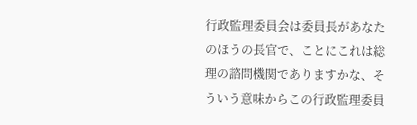行政監理委員会は委員長があなたのほうの長官で、ことにこれは総理の諮問機関でありますかな、そういう意味からこの行政監理委員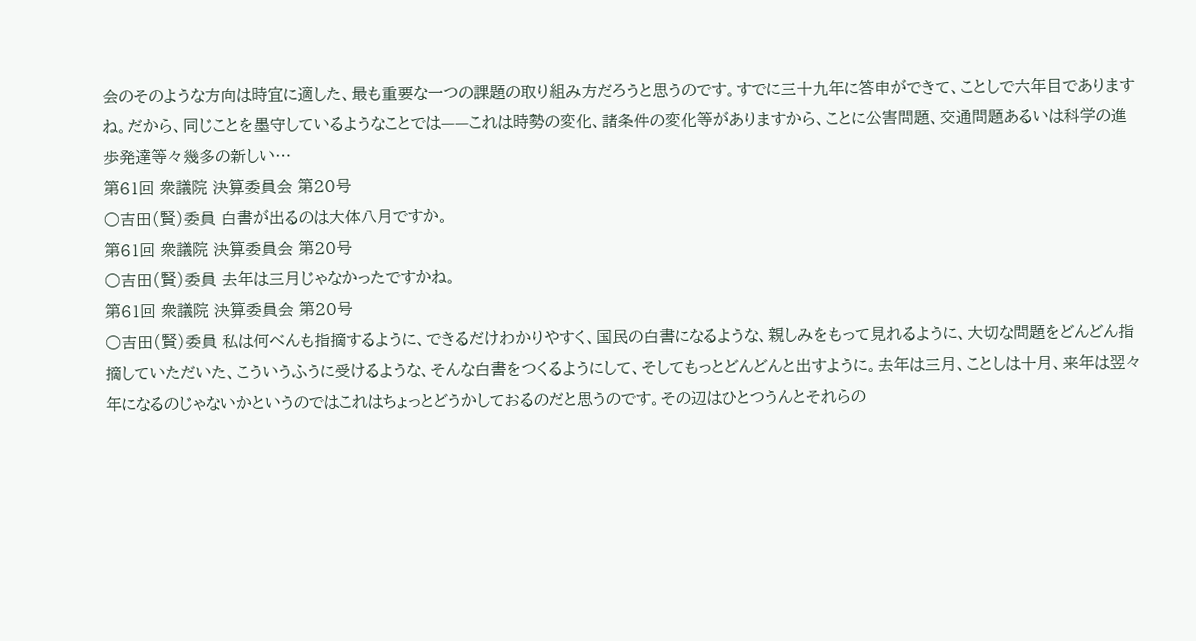会のそのような方向は時宜に適した、最も重要な一つの課題の取り組み方だろうと思うのです。すでに三十九年に答申ができて、ことしで六年目でありますね。だから、同じことを墨守しているようなことでは——これは時勢の変化、諸条件の変化等がありますから、ことに公害問題、交通問題あるいは科学の進歩発達等々幾多の新しい…
第61回 衆議院 決算委員会 第20号
○吉田(賢)委員 白書が出るのは大体八月ですか。
第61回 衆議院 決算委員会 第20号
○吉田(賢)委員 去年は三月じゃなかったですかね。
第61回 衆議院 決算委員会 第20号
○吉田(賢)委員 私は何べんも指摘するように、できるだけわかりやすく、国民の白書になるような、親しみをもって見れるように、大切な問題をどんどん指摘していただいた、こういうふうに受けるような、そんな白書をつくるようにして、そしてもっとどんどんと出すように。去年は三月、ことしは十月、来年は翌々年になるのじゃないかというのではこれはちょっとどうかしておるのだと思うのです。その辺はひとつうんとそれらの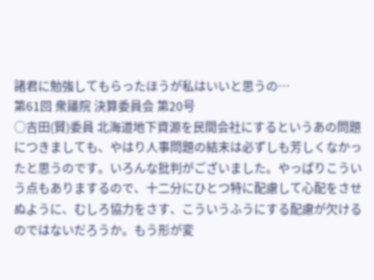諸君に勉強してもらったほうが私はいいと思うの…
第61回 衆議院 決算委員会 第20号
○吉田(賢)委員 北海道地下資源を民間会社にするというあの問題につきましても、やはり人事問題の結末は必ずしも芳しくなかったと思うのです。いろんな批判がございました。やっぱりこういう点もありまするので、十二分にひとつ特に配慮して心配をさせぬように、むしろ協力をさす、こういうふうにする配慮が欠けるのではないだろうか。もう形が変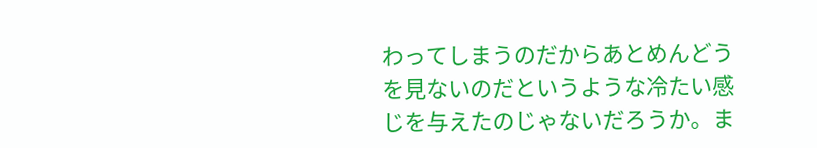わってしまうのだからあとめんどうを見ないのだというような冷たい感じを与えたのじゃないだろうか。ま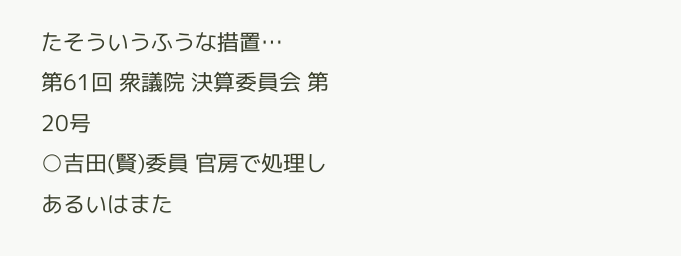たそういうふうな措置…
第61回 衆議院 決算委員会 第20号
○吉田(賢)委員 官房で処理しあるいはまた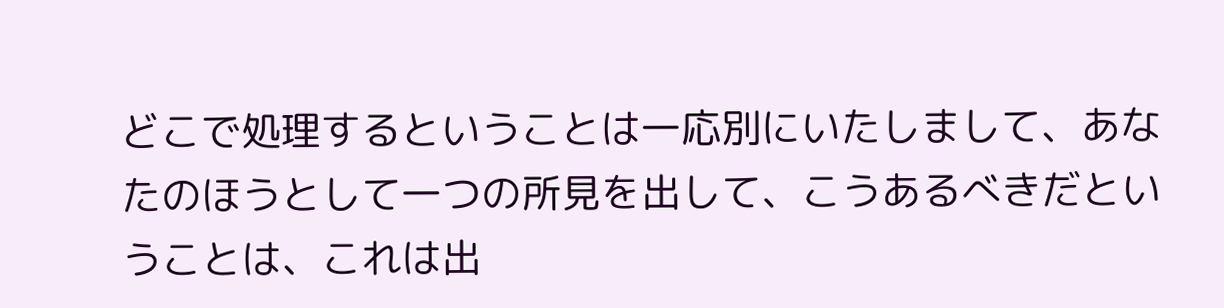どこで処理するということは一応別にいたしまして、あなたのほうとして一つの所見を出して、こうあるべきだということは、これは出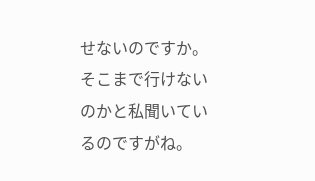せないのですか。 そこまで行けないのかと私聞いているのですがね。